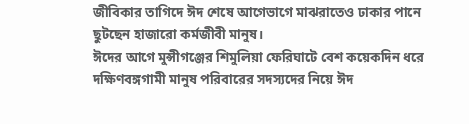জীবিকার তাগিদে ঈদ শেষে আগেভাগে মাঝরাতেও ঢাকার পানে ছুটছেন হাজারো কর্মজীবী মানুষ।
ঈদের আগে মুন্সীগঞ্জের শিমুলিয়া ফেরিঘাটে বেশ কয়েকদিন ধরে দক্ষিণবঙ্গগামী মানুষ পরিবারের সদস্যদের নিয়ে ঈদ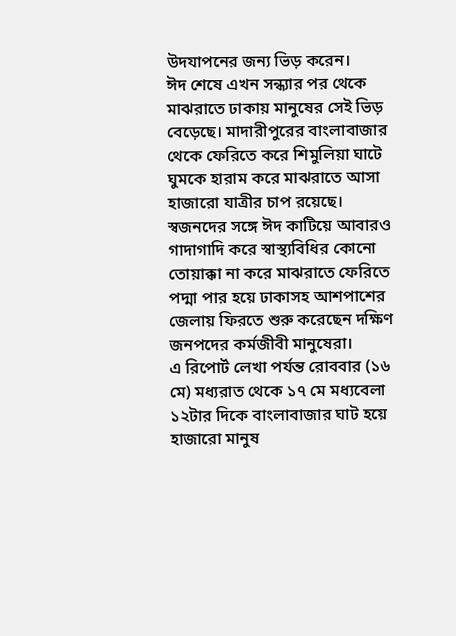উদযাপনের জন্য ভিড় করেন।
ঈদ শেষে এখন সন্ধ্যার পর থেকে মাঝরাতে ঢাকায় মানুষের সেই ভিড় বেড়েছে। মাদারীপুরের বাংলাবাজার থেকে ফেরিতে করে শিমুলিয়া ঘাটে ঘুমকে হারাম করে মাঝরাতে আসা হাজারো যাত্রীর চাপ রয়েছে।
স্বজনদের সঙ্গে ঈদ কাটিয়ে আবারও গাদাগাদি করে স্বাস্থ্যবিধির কোনো তোয়াক্কা না করে মাঝরাতে ফেরিতে পদ্মা পার হয়ে ঢাকাসহ আশপাশের জেলায় ফিরতে শুরু করেছেন দক্ষিণ জনপদের কর্মজীবী মানুষেরা।
এ রিপোর্ট লেখা পর্যন্ত রোববার (১৬ মে) মধ্যরাত থেকে ১৭ মে মধ্যবেলা ১২টার দিকে বাংলাবাজার ঘাট হয়ে হাজারো মানুষ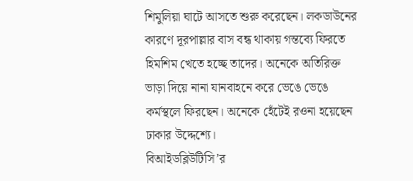শিমুলিয়া ঘাটে আসতে শুরু করেছেন। লকডাউনের কারণে দূরপাল্লার বাস বন্ধ থাকায় গন্তব্যে ফিরতে হিমশিম খেতে হচ্ছে তাদের। অনেকে অতিরিক্ত ভাড়া দিয়ে নানা যানবাহনে করে ভেঙে ভেঙে কর্মস্থলে ফিরছেন। অনেকে হেঁটেই রওনা হয়েছেন ঢাকার উদ্দেশ্যে।
বিআইডব্লিউটিসি’র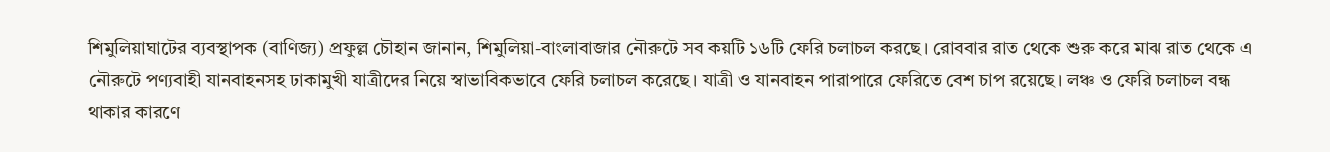শিমুলিয়াঘাটের ব্যবস্থাপক (বাণিজ্য) প্রফুল্ল চৌহান জানান, শিমুলিয়া-বাংলাবাজার নৌরুটে সব কয়টি ১৬টি ফেরি চলাচল করছে। রোববার রাত থেকে শুরু করে মাঝ রাত থেকে এ নৌরুটে পণ্যবাহী যানবাহনসহ ঢাকামুখী যাত্রীদের নিয়ে স্বাভাবিকভাবে ফেরি চলাচল করেছে। যাত্রী ও যানবাহন পারাপারে ফেরিতে বেশ চাপ রয়েছে। লঞ্চ ও ফেরি চলাচল বন্ধ থাকার কারণে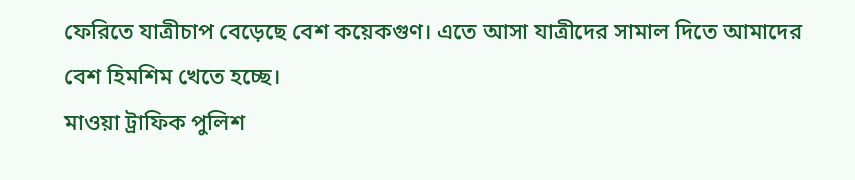ফেরিতে যাত্রীচাপ বেড়েছে বেশ কয়েকগুণ। এতে আসা যাত্রীদের সামাল দিতে আমাদের বেশ হিমশিম খেতে হচ্ছে।
মাওয়া ট্রাফিক পুলিশ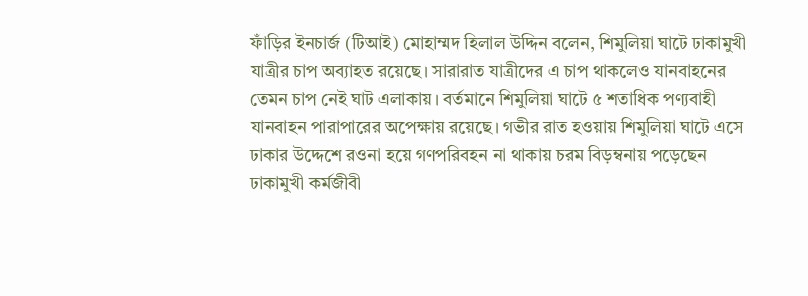ফাঁড়ির ইনচার্জ (টিআই) মোহাম্মদ হিলাল উদ্দিন বলেন, শিমুলিয়া ঘাটে ঢাকামুখী যাত্রীর চাপ অব্যাহত রয়েছে। সারারাত যাত্রীদের এ চাপ থাকলেও যানবাহনের তেমন চাপ নেই ঘাট এলাকায়। বর্তমানে শিমুলিয়া ঘাটে ৫ শতাধিক পণ্যবাহী যানবাহন পারাপারের অপেক্ষায় রয়েছে। গভীর রাত হওয়ায় শিমুলিয়া ঘাটে এসে ঢাকার উদ্দেশে রওনা হয়ে গণপরিবহন না থাকায় চরম বিড়ম্বনায় পড়েছেন ঢাকামুখী কর্মজীবী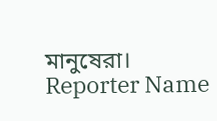মানুষেরা।
Reporter Name